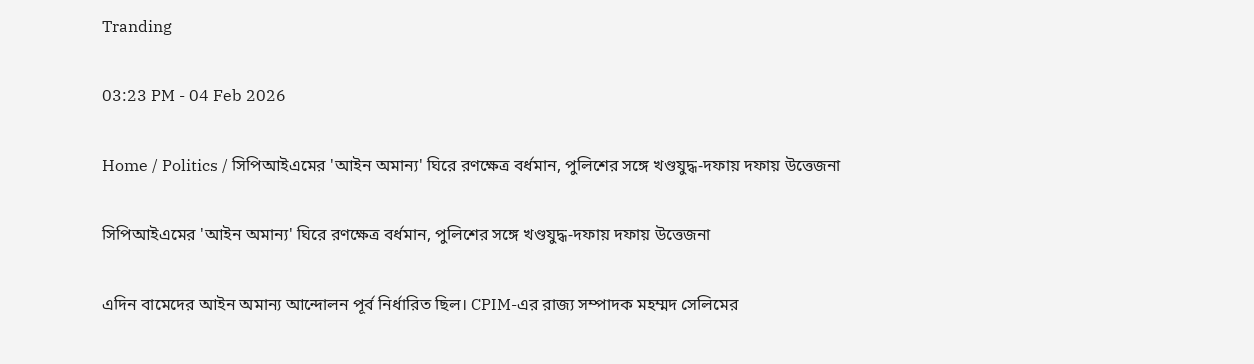Tranding

03:23 PM - 04 Feb 2026

Home / Politics / সিপিআইএমের 'আইন অমান্য' ঘিরে রণক্ষেত্র বর্ধমান, পুলিশের সঙ্গে খণ্ডযুদ্ধ-দফায় দফায় উত্তেজনা

সিপিআইএমের 'আইন অমান্য' ঘিরে রণক্ষেত্র বর্ধমান, পুলিশের সঙ্গে খণ্ডযুদ্ধ-দফায় দফায় উত্তেজনা

এদিন বামেদের আইন অমান্য আন্দোলন পূর্ব নির্ধারিত ছিল। CPIM-এর রাজ্য সম্পাদক মহম্মদ সেলিমের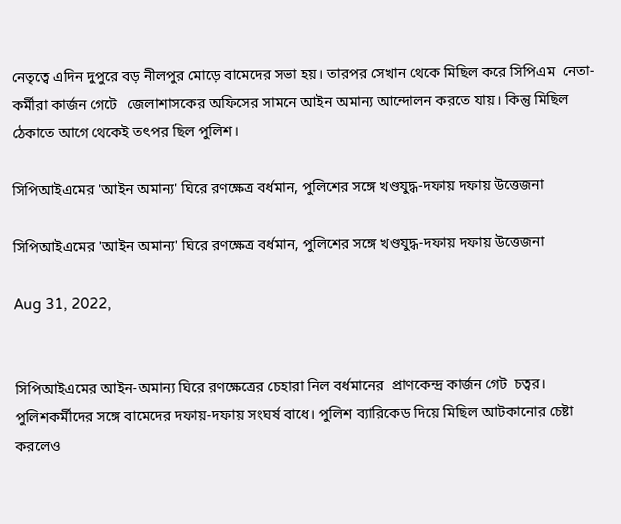নেতৃত্বে এদিন দুপুরে বড় নীলপুর মোড়ে বামেদের সভা হয়। তারপর সেখান থেকে মিছিল করে সিপিএম  নেতা-কর্মীরা কার্জন গেটে   জেলাশাসকের অফিসের সামনে আইন অমান্য আন্দোলন করতে যায়। কিন্তু মিছিল ঠেকাতে আগে থেকেই তৎপর ছিল পুলিশ।

সিপিআইএমের 'আইন অমান্য' ঘিরে রণক্ষেত্র বর্ধমান, পুলিশের সঙ্গে খণ্ডযুদ্ধ-দফায় দফায় উত্তেজনা

সিপিআইএমের 'আইন অমান্য' ঘিরে রণক্ষেত্র বর্ধমান, পুলিশের সঙ্গে খণ্ডযুদ্ধ-দফায় দফায় উত্তেজনা

Aug 31, 2022,


সিপিআইএমের আইন-অমান্য ঘিরে রণক্ষেত্রের চেহারা নিল বর্ধমানের  প্রাণকেন্দ্র কার্জন গেট  চত্বর। পুলিশকর্মীদের সঙ্গে বামেদের দফায়-দফায় সংঘর্ষ বাধে। পুলিশ ব্যারিকেড দিয়ে মিছিল আটকানোর চেষ্টা করলেও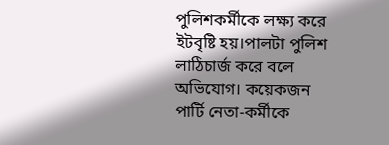পুলিশকর্মীকে লক্ষ্য করে ইটবৃষ্টি হয়।পালটা পুলিশ লাঠিচার্জ করে বলে অভিযোগ। কয়েকজন পার্টি নেতা-কর্মীকে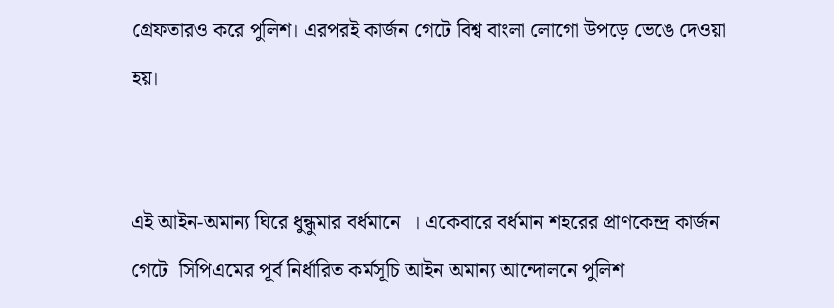গ্রেফতারও করে পুলিশ। এরপরই কার্জন গেটে বিশ্ব বাংলা লোগো উপড়ে ভেঙে দেওয়া হয়।


এই আইন-অমান্য ঘিরে ধুন্ধুমার বর্ধমানে  । একেবারে বর্ধমান শহরের প্রাণকেন্দ্র কার্জন গেটে  সিপিএমের পূর্ব নির্ধারিত কর্মসূচি আইন অমান্য আন্দোলনে পুলিশ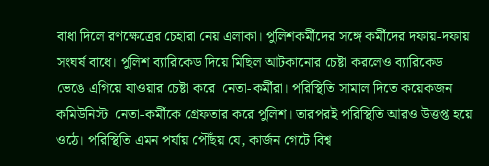বাধা দিলে রণক্ষেত্রের চেহারা নেয় এলাকা। পুলিশকর্মীদের সঙ্গে কর্মীদের দফায়-দফায় সংঘর্ষ বাধে। পুলিশ ব্যারিকেড দিয়ে মিছিল আটকানোর চেষ্টা করলেও ব্যারিকেড ভেঙে এগিয়ে যাওয়ার চেষ্টা করে  নেতা-কর্মীরা। পরিস্থিতি সামাল দিতে কয়েকজন কমিউনিস্ট  নেতা-কর্মীকে গ্রেফতার করে পুলিশ। তারপরই পরিস্থিতি আরও উত্তপ্ত হয়ে ওঠে। পরিস্থিতি এমন পর্যায় পৌঁছয় যে, কার্জন গেটে বিশ্ব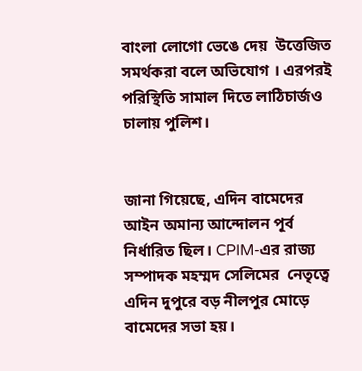বাংলা লোগো ভেঙে দেয়  উত্তেজিত সমর্থকরা বলে অভিযোগ । এরপরই পরিস্থিতি সামাল দিতে লাঠিচার্জও চালায় পুলিশ।


জানা গিয়েছে, এদিন বামেদের আইন অমান্য আন্দোলন পূর্ব নির্ধারিত ছিল। CPIM-এর রাজ্য সম্পাদক মহম্মদ সেলিমের  নেতৃত্বে এদিন দুপুরে বড় নীলপুর মোড়ে বামেদের সভা হয়।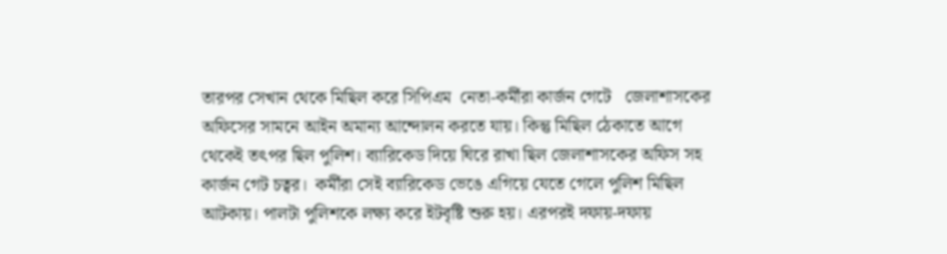তারপর সেখান থেকে মিছিল করে সিপিএম  নেতা-কর্মীরা কার্জন গেটে   জেলাশাসকের অফিসের সামনে আইন অমান্য আন্দোলন করতে যায়। কিন্তু মিছিল ঠেকাতে আগে থেকেই তৎপর ছিল পুলিশ। ব্যারিকেড দিয়ে ঘিরে রাখা ছিল জেলাশাসকের অফিস সহ কার্জন গেট চত্বর।  কর্মীরা সেই ব্যারিকেড ভেঙে এগিয়ে যেতে গেলে পুলিশ মিছিল আটকায়। পালটা পুলিশকে লক্ষ্য করে ইটবৃষ্টি শুরু হয়। এরপরই দফায়-দফায়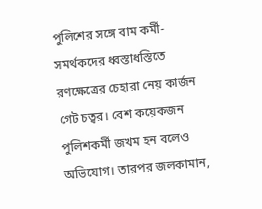পুলিশের সঙ্গে বাম কর্মী-সমর্থকদের ধ্বস্তাধস্তিতে রণক্ষেত্রের চেহারা নেয় কার্জন গেট চত্বর। বেশ কয়েকজন পুলিশকর্মী জখম হন বলেও অভিযোগ। তারপর জলকামান,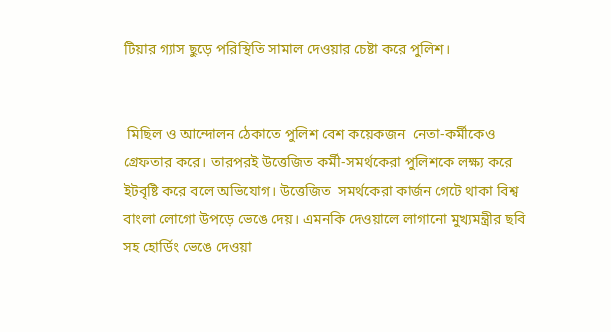টিয়ার গ্যাস ছুড়ে পরিস্থিতি সামাল দেওয়ার চেষ্টা করে পুলিশ।


 মিছিল ও আন্দোলন ঠেকাতে পুলিশ বেশ কয়েকজন  নেতা-কর্মীকেও গ্রেফতার করে। তারপরই উত্তেজিত কর্মী-সমর্থকেরা পুলিশকে লক্ষ্য করে ইটবৃষ্টি করে বলে অভিযোগ। উত্তেজিত  সমর্থকেরা কার্জন গেটে থাকা বিশ্ব বাংলা লোগো উপড়ে ভেঙে দেয়। এমনকি দেওয়ালে লাগানো মুখ্যমন্ত্রীর ছবি সহ হোর্ডিং ভেঙে দেওয়া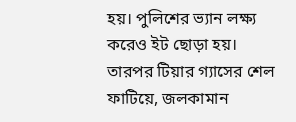হয়। পুলিশের ভ্যান লক্ষ্য করেও ইট ছোড়া হয়। তারপর টিয়ার গ্যাসের শেল ফাটিয়ে, জলকামান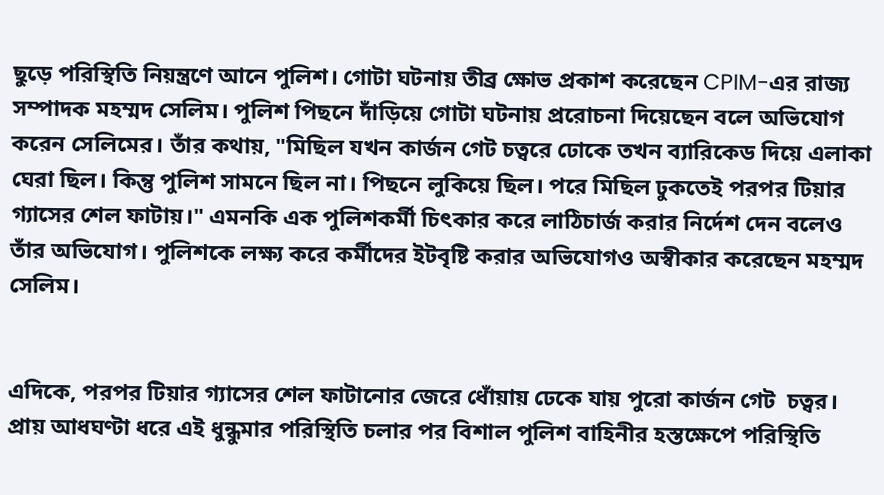ছুড়ে পরিস্থিতি নিয়ন্ত্রণে আনে পুলিশ। গোটা ঘটনায় তীব্র ক্ষোভ প্রকাশ করেছেন CPIM-এর রাজ্য সম্পাদক মহম্মদ সেলিম। পুলিশ পিছনে দাঁড়িয়ে গোটা ঘটনায় প্ররোচনা দিয়েছেন বলে অভিযোগ করেন সেলিমের। তাঁর কথায়, "মিছিল যখন কার্জন গেট চত্বরে ঢোকে তখন ব্যারিকেড দিয়ে এলাকা ঘেরা ছিল। কিন্তু পুলিশ সামনে ছিল না। পিছনে লুকিয়ে ছিল। পরে মিছিল ঢুকতেই পরপর টিয়ার গ্যাসের শেল ফাটায়।" এমনকি এক পুলিশকর্মী চিৎকার করে লাঠিচার্জ করার নির্দেশ দেন বলেও তাঁর অভিযোগ। পুলিশকে লক্ষ্য করে কর্মীদের ইটবৃষ্টি করার অভিযোগও অস্বীকার করেছেন মহম্মদ সেলিম।


এদিকে, পরপর টিয়ার গ্যাসের শেল ফাটানোর জেরে ধোঁয়ায় ঢেকে যায় পুরো কার্জন গেট  চত্বর। প্রায় আধঘণ্টা ধরে এই ধুন্ধুমার পরিস্থিতি চলার পর বিশাল পুলিশ বাহিনীর হস্তক্ষেপে পরিস্থিতি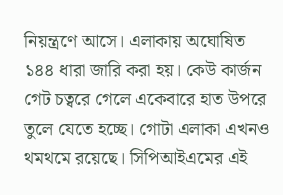নিয়ন্ত্রণে আসে। এলাকায় অঘোষিত ১৪৪ ধারা জারি করা হয়। কেউ কার্জন গেট চত্বরে গেলে একেবারে হাত উপরে তুলে যেতে হচ্ছে। গোটা এলাকা এখনও থমথমে রয়েছে। সিপিআইএমের এই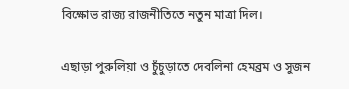বিক্ষোভ রাজ‍্য রাজনীতিতে নতুন মাত্রা দিল।

এছাড়া পুরুলিয়া ও চুঁচুড়াতে দেবলিনা হেমব্রম ও সুজন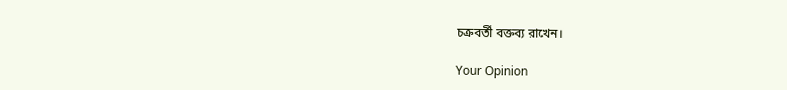চক্রবর্তী বক্তব্য রাখেন।

Your Opinion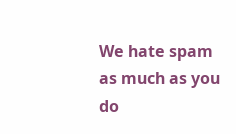We hate spam as much as you do